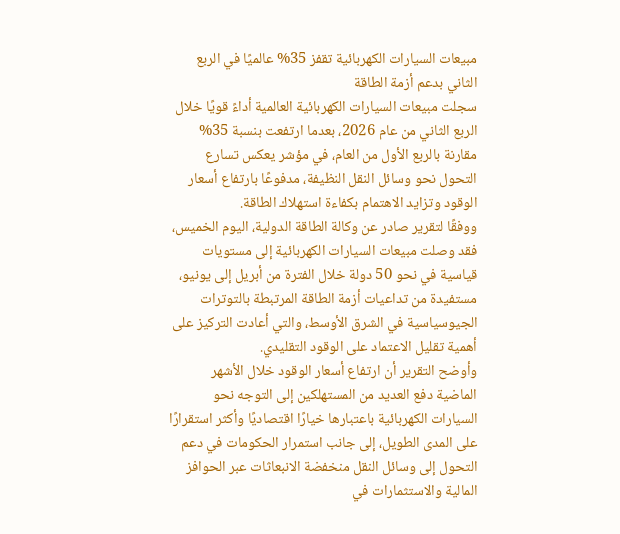مبيعات السيارات الكهربائية تقفز 35% عالميًا في الربع الثاني بدعم أزمة الطاقة
سجلت مبيعات السيارات الكهربائية العالمية أداءً قويًا خلال الربع الثاني من عام 2026، بعدما ارتفعت بنسبة 35% مقارنة بالربع الأول من العام، في مؤشر يعكس تسارع التحول نحو وسائل النقل النظيفة، مدفوعًا بارتفاع أسعار الوقود وتزايد الاهتمام بكفاءة استهلاك الطاقة.
ووفقًا لتقرير صادر عن وكالة الطاقة الدولية، اليوم الخميس، فقد وصلت مبيعات السيارات الكهربائية إلى مستويات قياسية في نحو 50 دولة خلال الفترة من أبريل إلى يونيو، مستفيدة من تداعيات أزمة الطاقة المرتبطة بالتوترات الجيوسياسية في الشرق الأوسط، والتي أعادت التركيز على أهمية تقليل الاعتماد على الوقود التقليدي.
وأوضح التقرير أن ارتفاع أسعار الوقود خلال الأشهر الماضية دفع العديد من المستهلكين إلى التوجه نحو السيارات الكهربائية باعتبارها خيارًا اقتصاديًا وأكثر استقرارًا على المدى الطويل، إلى جانب استمرار الحكومات في دعم التحول إلى وسائل النقل منخفضة الانبعاثات عبر الحوافز المالية والاستثمارات في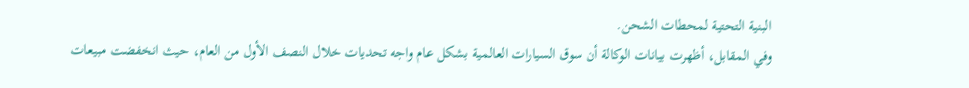البنية التحتية لمحطات الشحن.
وفي المقابل، أظهرت بيانات الوكالة أن سوق السيارات العالمية بشكل عام واجه تحديات خلال النصف الأول من العام، حيث انخفضت مبيعات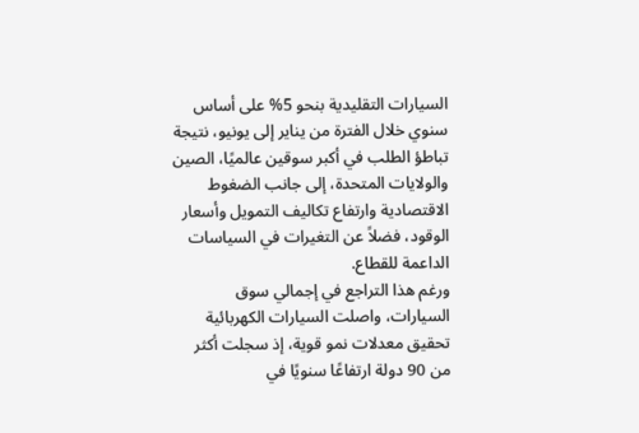السيارات التقليدية بنحو 5% على أساس سنوي خلال الفترة من يناير إلى يونيو، نتيجة تباطؤ الطلب في أكبر سوقين عالميًا، الصين والولايات المتحدة، إلى جانب الضغوط الاقتصادية وارتفاع تكاليف التمويل وأسعار الوقود، فضلاً عن التغيرات في السياسات الداعمة للقطاع.
ورغم هذا التراجع في إجمالي سوق السيارات، واصلت السيارات الكهربائية تحقيق معدلات نمو قوية، إذ سجلت أكثر من 90 دولة ارتفاعًا سنويًا في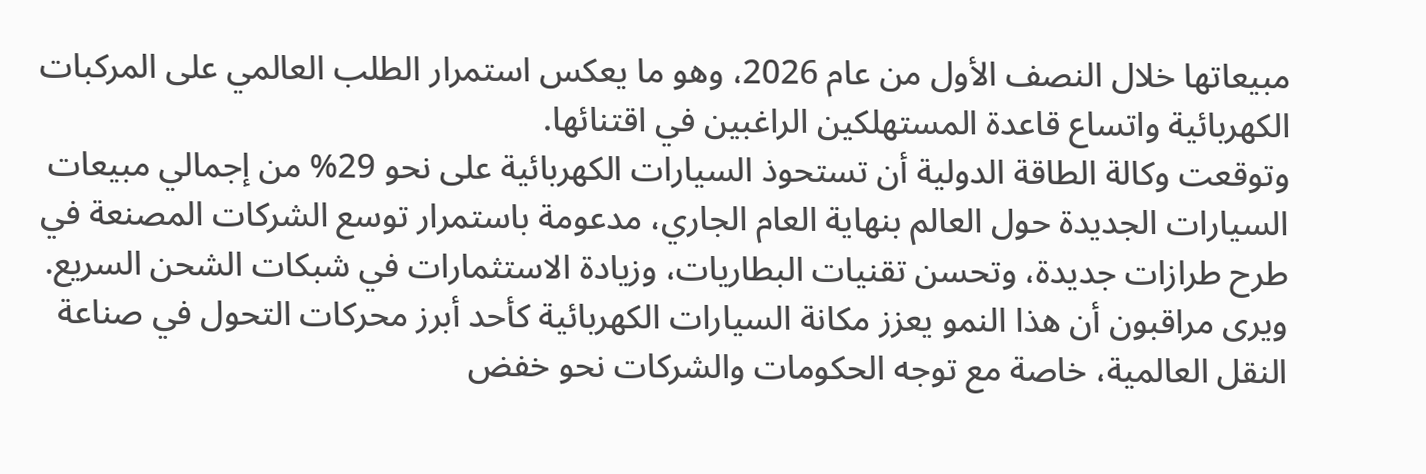مبيعاتها خلال النصف الأول من عام 2026، وهو ما يعكس استمرار الطلب العالمي على المركبات الكهربائية واتساع قاعدة المستهلكين الراغبين في اقتنائها.
وتوقعت وكالة الطاقة الدولية أن تستحوذ السيارات الكهربائية على نحو 29% من إجمالي مبيعات السيارات الجديدة حول العالم بنهاية العام الجاري، مدعومة باستمرار توسع الشركات المصنعة في طرح طرازات جديدة، وتحسن تقنيات البطاريات، وزيادة الاستثمارات في شبكات الشحن السريع.
ويرى مراقبون أن هذا النمو يعزز مكانة السيارات الكهربائية كأحد أبرز محركات التحول في صناعة النقل العالمية، خاصة مع توجه الحكومات والشركات نحو خفض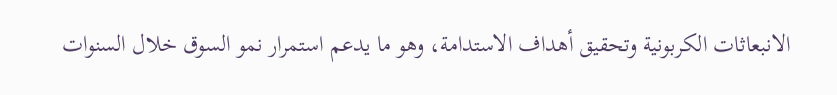الانبعاثات الكربونية وتحقيق أهداف الاستدامة، وهو ما يدعم استمرار نمو السوق خلال السنوات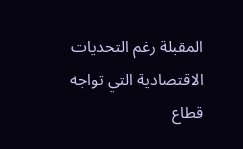المقبلة رغم التحديات الاقتصادية التي تواجه قطاع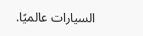السيارات عالميًا.